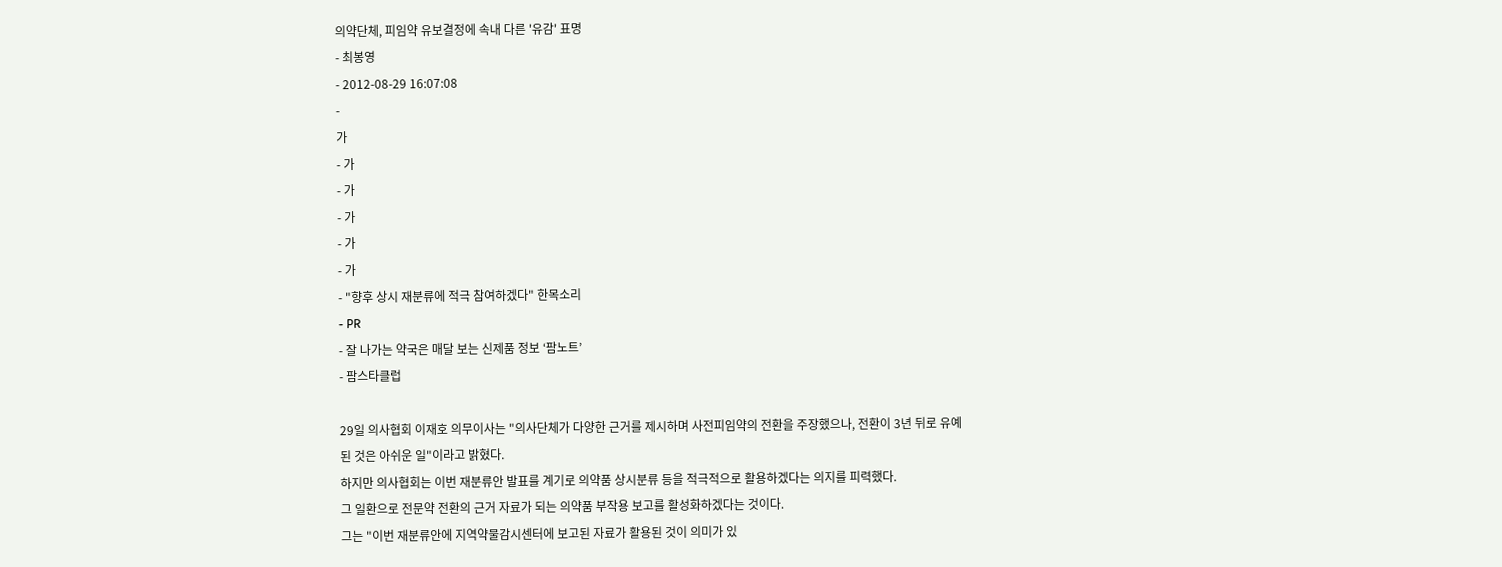의약단체, 피임약 유보결정에 속내 다른 '유감' 표명
- 최봉영
- 2012-08-29 16:07:08
-
가
- 가
- 가
- 가
- 가
- 가
- "향후 상시 재분류에 적극 참여하겠다" 한목소리
- PR
- 잘 나가는 약국은 매달 보는 신제품 정보 ‘팜노트’
- 팜스타클럽

29일 의사협회 이재호 의무이사는 "의사단체가 다양한 근거를 제시하며 사전피임약의 전환을 주장했으나, 전환이 3년 뒤로 유예된 것은 아쉬운 일"이라고 밝혔다.
하지만 의사협회는 이번 재분류안 발표를 계기로 의약품 상시분류 등을 적극적으로 활용하겠다는 의지를 피력했다.
그 일환으로 전문약 전환의 근거 자료가 되는 의약품 부작용 보고를 활성화하겠다는 것이다.
그는 "이번 재분류안에 지역약물감시센터에 보고된 자료가 활용된 것이 의미가 있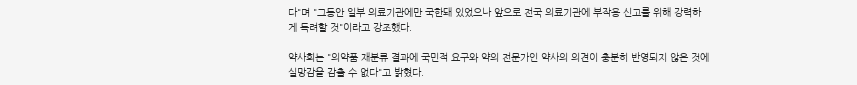다"며 "그동안 일부 의료기관에만 국한돼 있었으나 앞으로 전국 의료기관에 부작용 신고를 위해 강력하게 독려할 것"이라고 강조했다.

약사회는 "의약품 재분류 결과에 국민적 요구와 약의 전문가인 약사의 의견이 충분히 반영되지 않은 것에 실망감을 감출 수 없다"고 밝혔다.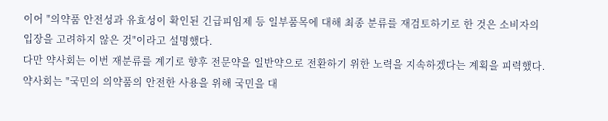이어 "의약품 안전성과 유효성이 확인된 긴급피임제 등 일부품목에 대해 최종 분류를 재검토하기로 한 것은 소비자의 입장을 고려하지 않은 것"이라고 설명했다.
다만 약사회는 이번 재분류를 계기로 향후 전문약을 일반약으로 전환하기 위한 노력을 지속하겠다는 계획을 피력했다.
약사회는 "국민의 의약품의 안전한 사용을 위해 국민을 대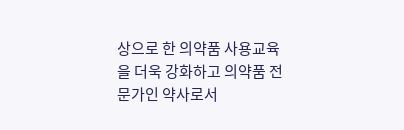상으로 한 의약품 사용교육을 더욱 강화하고 의약품 전문가인 약사로서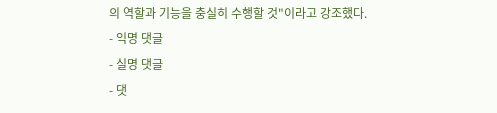의 역할과 기능을 충실히 수행할 것"이라고 강조했다.
- 익명 댓글
- 실명 댓글
- 댓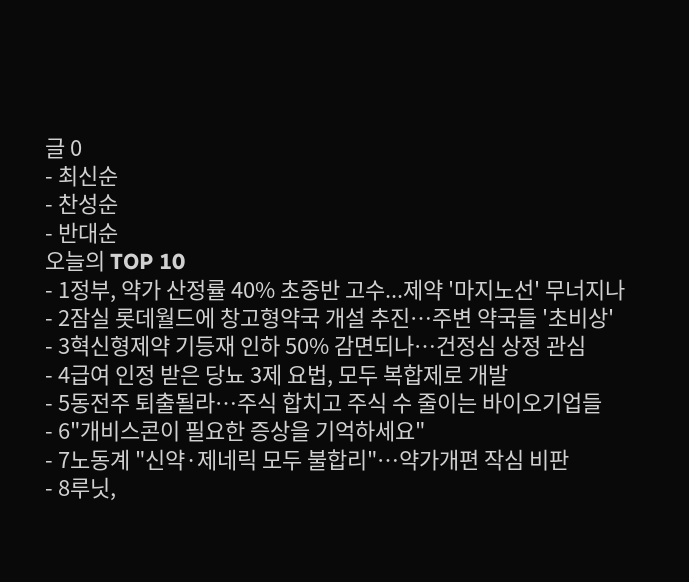글 0
- 최신순
- 찬성순
- 반대순
오늘의 TOP 10
- 1정부, 약가 산정률 40% 초중반 고수...제약 '마지노선' 무너지나
- 2잠실 롯데월드에 창고형약국 개설 추진…주변 약국들 '초비상'
- 3혁신형제약 기등재 인하 50% 감면되나…건정심 상정 관심
- 4급여 인정 받은 당뇨 3제 요법, 모두 복합제로 개발
- 5동전주 퇴출될라…주식 합치고 주식 수 줄이는 바이오기업들
- 6"개비스콘이 필요한 증상을 기억하세요"
- 7노동계 "신약·제네릭 모두 불합리"…약가개편 작심 비판
- 8루닛,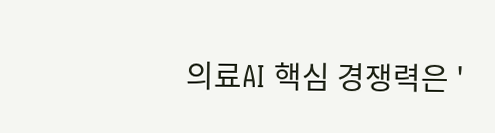의료AI 핵심 경쟁력은 '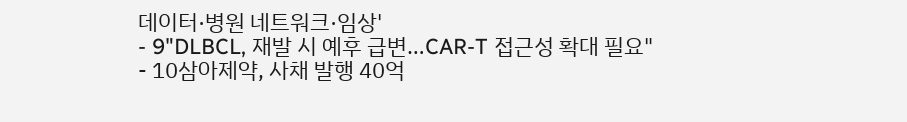데이터·병원 네트워크·임상'
- 9"DLBCL, 재발 시 예후 급변…CAR-T 접근성 확대 필요"
- 10삼아제약, 사채 발행 40억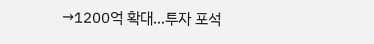→1200억 확대…투자 포석